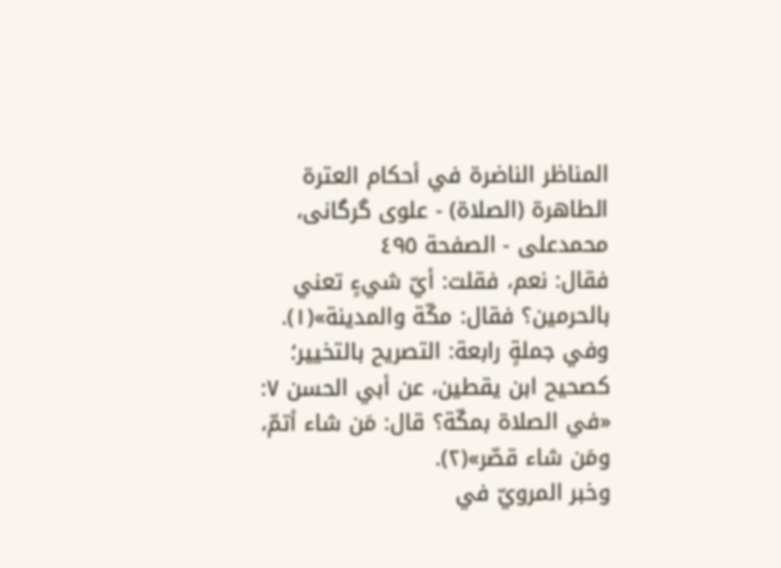المناظر الناضرة في أحکام العترة الطاهرة (الصلاة) - علوی گرگانی، محمدعلی - الصفحة ٤٩٥
فقال: نعم، فقلت: أيّ شيءٍ تعني بالحرمين؟ فقال: مكّة والمدينة»(١).
وفي جملةٍ رابعة: التصريح بالتخيير؛ كصحيح ابن يقطين، عن أبي الحسن ٧: «في الصلاة بمكّة؟ قال: مَن شاء أتمّ، ومَن شاء قصّر»(٢).
وخبر المرويّ في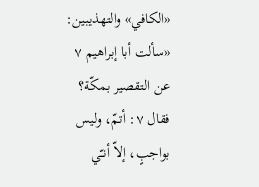«الكافي» والتهذيبين: «سألت أبا إبراهيم ٧ عن التقصير بمكّة؟ فقال ٧: أتمّ، وليس بواجبٍ، إلاّ أنـّي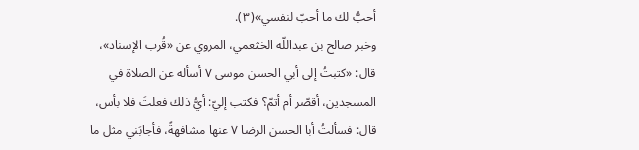أحبُّ لك ما أحبّ لنفسي»(٣).
وخبر صالح بن عبداللّه الخثعمي، المروي عن «قُرب الإسناد»، قال: «كتبتُ إلى أبي الحسن موسى ٧ أسأله عن الصلاة في المسجدين، أقصّر أم أتمّ؟ فكتب إليّ: أيُّ ذلك فعلتَ فلا بأس، قال: فسألتُ أبا الحسن الرضا ٧ عنها مشافهةً، فأجابَني مثل ما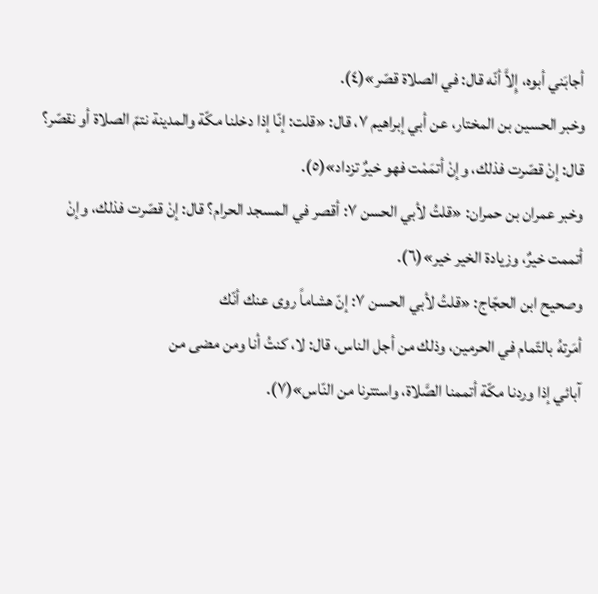أجابَني أبوه، إِلاَّ أنّه قال: في الصلاة قصّر»(٤).
وخبر الحسين بن المختار، عن أبي إبراهيم ٧، قال: «قلت: إنّا إذا دخلنا مكّة والمدينة نتمّ الصلاة أو نقصّر؟ قال: إنْ قصّرت فذلك، وإنْ أتمَمْت فهو خيرٌ تزداد»(٥).
وخبر عمران بن حمران: «قلتُ لأبي الحسن ٧: أقصر في المسجد الحرام؟ قال: إنْ قصّرت فذلك، وإنْ أتممت خيرٌ، وزيادة الخير خير»(٦).
وصحيح ابن الحجّاج: «قلتُ لأبي الحسن ٧: إنّ هشاماً روى عنك أنّك
أمَرتهُ بالتّمام في الحرمين، وذلك من أجل الناس، قال: لا، كنتُ أنا ومن مضى من
آبائي إذا وردنا مكّة أتممنا الصَّلاة، واستترنا من النّاس»(٧).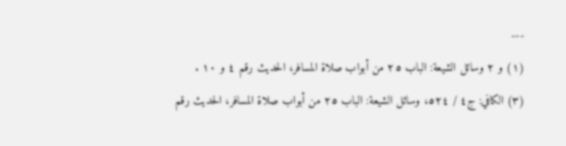---
(١) و ٢ وسائل الشيعة: الباب ٢٥ من أبواب صلاة المسافر، الحديث رقم ٤ و ١٠ .
(٣) الكافي: ج٤ / ٥٢٤، وسائل الشيعة: الباب ٢٥ من أبواب صلاة المسافر، الحديث رقم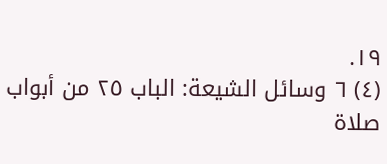١٩.
(٤) ٦ وسائل الشيعة: الباب ٢٥ من أبواب صلاة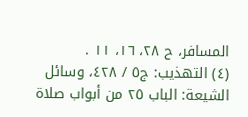المسافر، ح ٢٨، ١٦، ١١ .
(٤) التهذيب: ج٥ / ٤٢٨، وسائل الشيعة: الباب ٢٥ من أبواب صلاة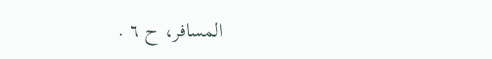المسافر، ح ٦ .